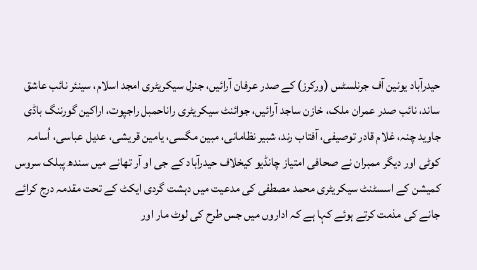حیدرآباد یونین آف جرنلسٹس (ورکرز) کے صدر عرفان آرائیں، جنرل سیکریٹری امجد اسلام، سینئر نائب عاشق ساند، نائب صدر عمران ملک، خازن ساجد آرائیں، جوائنٹ سیکریٹری راناحمبل راجپوت، اراکین گورننگ باڈی جاوید چنہ، غلام قادر توصیفی، آفتاب رند، شبیر نظامانی، مبین مگسی، یامین قریشی، عدیل عباسی، اُسامہ کوٹی اور دیگر ممبران نے صحافی امتیاز چانڈیو کیخلاف حیدرآباد کے جی او آر تھانے میں سندھ پبلک سروس کمیشن کے اسسٹنٹ سیکریٹری محمد مصطفی کی مدعیت میں دہشت گردی ایکٹ کے تحت مقدمہ درج کرائے جانے کی مذمت کرتے ہوئے کہا ہے کہ اداروں میں جس طرح کی لوٹ مار اور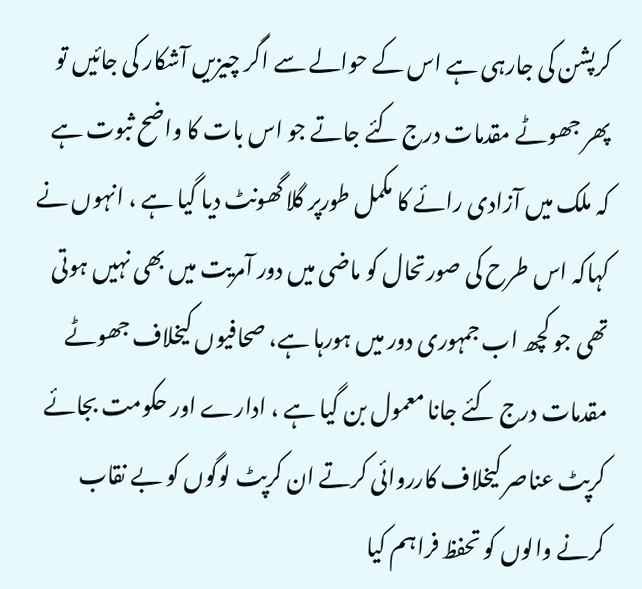کرپشن کی جارہی ہے اس کے حوالے سے اگر چیزیں آشکار کی جائیں تو پھر جھوٹے مقدمات درج کئے جاتے جو اس بات کا واضح ثبوت ہے کہ ملک میں آزادی رائے کا مکمل طورپر گلا گھونٹ دیا گیا ہے ، انہوں نے کہاکہ اس طرح کی صورتحال کو ماضی میں دور آمریت میں بھی نہیں ہوتی تھی جو کچھ اب جمہوری دور میں ہورہا ہے، صحافیوں کیخلاف جھوٹے مقدمات درج کئے جانا معمول بن گیا ہے ، ادارے اور حکومت بجائے کرپٹ عناصر کیخلاف کارروائی کرتے ان کرپٹ لوگوں کو بے نقاب کرنے والوں کو تحفظ فراہم کیا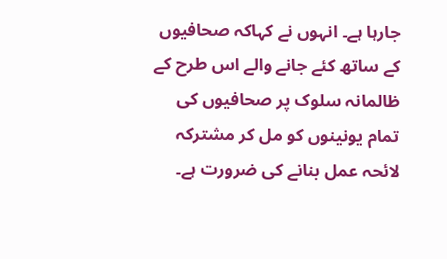جارہا ہے۔ انہوں نے کہاکہ صحافیوں کے ساتھ کئے جانے والے اس طرح کے ظالمانہ سلوک پر صحافیوں کی تمام یونینوں کو مل کر مشترکہ لائحہ عمل بنانے کی ضرورت ہے۔